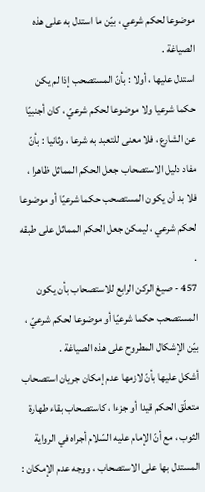موضوعا لحكم شرعي ، بيّن ما استدل به على هذه الصياغة .
استدل عليها ، أولا : بأنّ المستصحب إذا لم يكن حكما شرعيا ولا موضوعا لحكم شرعيّ ، كان أجنبيّا عن الشارع ، فلا معنى للتعبد به شرعا ، وثانيا : بأنّ مفاد دليل الاستصحاب جعل الحكم المماثل ظاهرا ، فلا بد أن يكون المستصحب حكما شرعيّا أو موضوعا لحكم شرعي ، ليمكن جعل الحكم المماثل على طبقه .
457 - صيغ الركن الرابع للاستصحاب بأن يكون المستصحب حكما شرعيّا أو موضوعا لحكم شرعيّ ، بيّن الإشكال المطروح على هذه الصياغة .
أشكل عليها بأنّ لازمها عدم إمكان جريان استصحاب متعلّق الحكم قيدا أو جزءا ، كاستصحاب بقاء طهارة الثوب ، مع أنّ الإمام عليه السّلام أجراه في الرواية المستدل بها على الاستصحاب ، ووجه عدم الإمكان :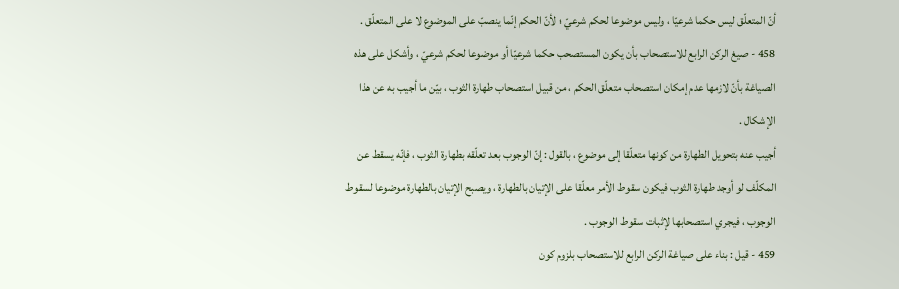أنّ المتعلّق ليس حكما شرعيّا ، وليس موضوعا لحكم شرعيّ ؛ لأنّ الحكم إنّما ينصبّ على الموضوع لا على المتعلّق .
458 - صيغ الركن الرابع للاستصحاب بأن يكون المستصحب حكما شرعيّا أو موضوعا لحكم شرعيّ ، وأشكل على هذه الصياغة بأنّ لازمها عدم إمكان استصحاب متعلّق الحكم ، من قبيل استصحاب طهارة الثوب ، بيّن ما أجيب به عن هذا الإشكال .
أجيب عنه بتحويل الطهارة من كونها متعلّقا إلى موضوع ، بالقول : إنّ الوجوب بعد تعلّقه بطهارة الثوب ، فإنّه يسقط عن المكلّف لو أوجد طهارة الثوب فيكون سقوط الأمر معلّقا على الإتيان بالطهارة ، ويصبح الإتيان بالطهارة موضوعا لسقوط الوجوب ، فيجري استصحابها لإثبات سقوط الوجوب .
459 - قيل : بناء على صياغة الركن الرابع للاستصحاب بلزوم كون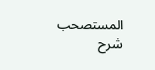المستصحب
شرح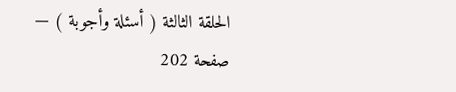الحلقة الثالثة ( أسئلة وأجوبة ) — صفحة 202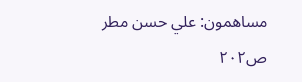مساهمون: علي حسن مطر
ص٢٠٢